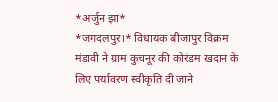*अर्जुन झा*
*जगदलपुर।* विधायक बीजापुर विक्रम मंडावी ने ग्राम कुचनूर की कोरंडम खदान के लिए पर्यावरण स्वीकृति दी जाने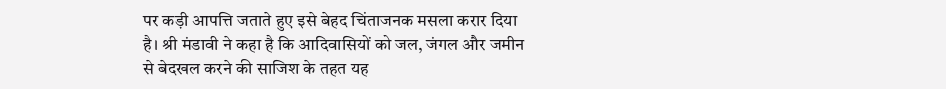पर कड़ी आपत्ति जताते हुए इसे बेहद चिंताजनक मसला करार दिया है। श्री मंडावी ने कहा है कि आदिवासियों को जल, जंगल और जमीन से बेदखल करने की साजिश के तहत यह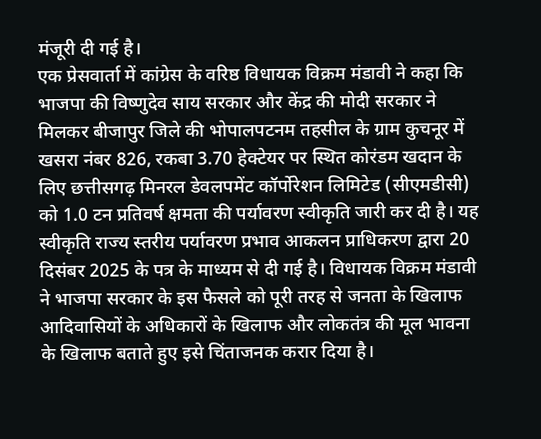मंजूरी दी गई है।
एक प्रेसवार्ता में कांग्रेस के वरिष्ठ विधायक विक्रम मंडावी ने कहा कि भाजपा की विष्णुदेव साय सरकार और केंद्र की मोदी सरकार ने मिलकर बीजापुर जिले की भोपालपटनम तहसील के ग्राम कुचनूर में खसरा नंबर 826, रकबा 3.70 हेक्टेयर पर स्थित कोरंडम खदान के लिए छत्तीसगढ़ मिनरल डेवलपमेंट कॉर्पोरेशन लिमिटेड (सीएमडीसी) को 1.0 टन प्रतिवर्ष क्षमता की पर्यावरण स्वीकृति जारी कर दी है। यह स्वीकृति राज्य स्तरीय पर्यावरण प्रभाव आकलन प्राधिकरण द्वारा 20 दिसंबर 2025 के पत्र के माध्यम से दी गई है। विधायक विक्रम मंडावी ने भाजपा सरकार के इस फैसले को पूरी तरह से जनता के खिलाफ आदिवासियों के अधिकारों के खिलाफ और लोकतंत्र की मूल भावना के खिलाफ बताते हुए इसे चिंताजनक करार दिया है।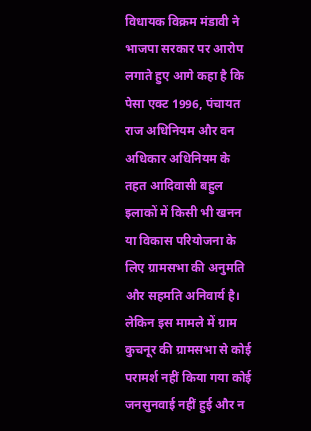विधायक विक्रम मंडावी ने भाजपा सरकार पर आरोप लगाते हुए आगे कहा है कि पेसा एक्ट 1996, पंचायत राज अधिनियम और वन अधिकार अधिनियम के तहत आदिवासी बहुल इलाकों में किसी भी खनन या विकास परियोजना के लिए ग्रामसभा की अनुमति और सहमति अनिवार्य है। लेकिन इस मामले में ग्राम कुचनूर की ग्रामसभा से कोई परामर्श नहीं किया गया कोई जनसुनवाई नहीं हुई और न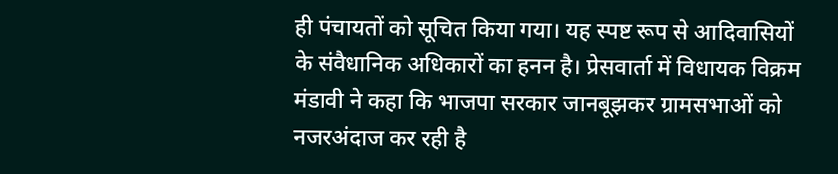ही पंचायतों को सूचित किया गया। यह स्पष्ट रूप से आदिवासियों के संवैधानिक अधिकारों का हनन है। प्रेसवार्ता में विधायक विक्रम मंडावी ने कहा कि भाजपा सरकार जानबूझकर ग्रामसभाओं को नजरअंदाज कर रही है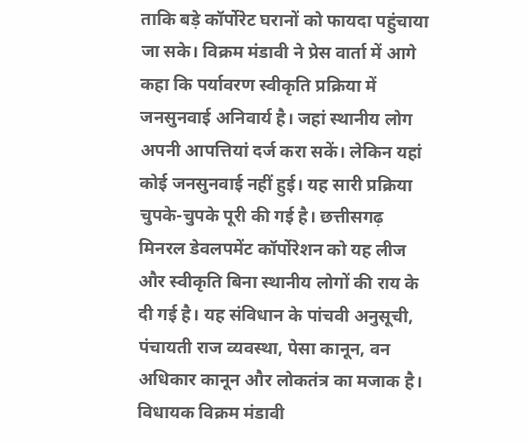ताकि बड़े कॉर्पोरेट घरानों को फायदा पहुंचाया जा सके। विक्रम मंडावी ने प्रेस वार्ता में आगे कहा कि पर्यावरण स्वीकृति प्रक्रिया में जनसुनवाई अनिवार्य है। जहां स्थानीय लोग अपनी आपत्तियां दर्ज करा सकें। लेकिन यहां कोई जनसुनवाई नहीं हुई। यह सारी प्रक्रिया चुपके-चुपके पूरी की गई है। छत्तीसगढ़ मिनरल डेवलपमेंट कॉर्पोरेशन को यह लीज और स्वीकृति बिना स्थानीय लोगों की राय के दी गई है। यह संविधान के पांचवी अनुसूची, पंचायती राज व्यवस्था, पेसा कानून, वन अधिकार कानून और लोकतंत्र का मजाक है।
विधायक विक्रम मंडावी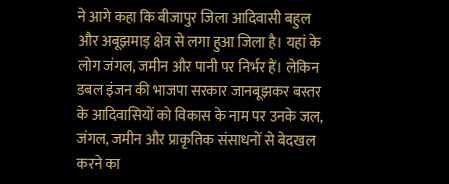ने आगे कहा कि बीजापुर जिला आदिवासी बहुल और अबूझमाड़ क्षेत्र से लगा हुआ जिला है। यहां के लोग जंगल, जमीन और पानी पर निर्भर हैं। लेकिन डबल इंजन की भाजपा सरकार जानबूझकर बस्तर के आदिवासियों को विकास के नाम पर उनके जल, जंगल, जमीन और प्राकृतिक संसाधनों से बेदखल करने का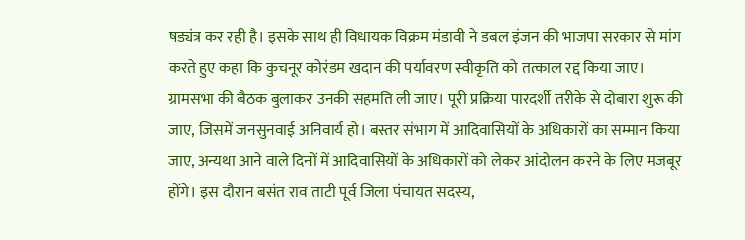षड्यंत्र कर रही है। इसके साथ ही विधायक विक्रम मंडावी ने डबल इंजन की भाजपा सरकार से मांग करते हुए कहा कि कुचनूर कोरंडम खदान की पर्यावरण स्वीकृति को तत्काल रद्द किया जाए। ग्रामसभा की बैठक बुलाकर उनकी सहमति ली जाए। पूरी प्रक्रिया पारदर्शी तरीके से दोबारा शुरू की जाए, जिसमें जनसुनवाई अनिवार्य हो। बस्तर संभाग में आदिवासियों के अधिकारों का सम्मान किया जाए, अन्यथा आने वाले दिनों में आदिवासियों के अधिकारों को लेकर आंदोलन करने के लिए मजबूर होंगे। इस दौरान बसंत राव ताटी पूर्व जिला पंचायत सदस्य,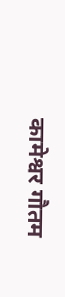कामेश्वर गौतम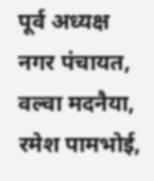पूर्व अध्यक्ष नगर पंचायत, वल्वा मदनैया, रमेश पामभोई,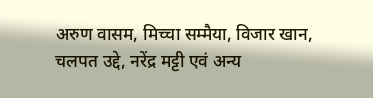अरुण वासम, मिच्चा सम्मैया, विजार खान, चलपत उद्दे, नरेंद्र मट्टी एवं अन्य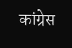कांग्रेस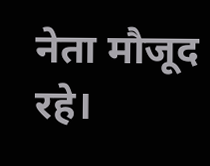नेता मौजूद रहे।